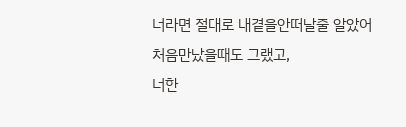너라면 절대로 내곁을안떠날줄 알았어
처음만났을때도 그랬고,
너한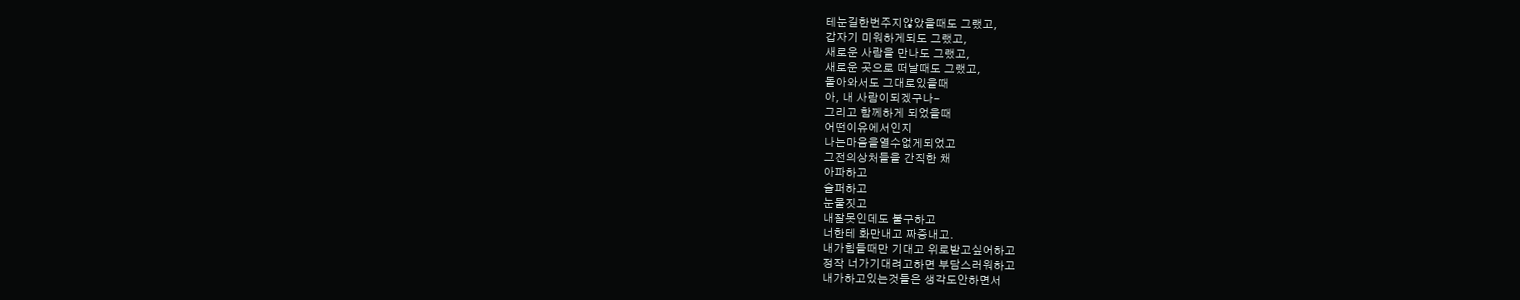테눈길한번주지않았을때도 그랬고,
갑자기 미워하게되도 그랬고,
새로운 사람을 만나도 그랬고,
새로운 곳으로 떠날때도 그랬고,
돌아와서도 그대로있을때
아, 내 사람이되겠구나-
그리고 함께하게 되었을때
어떤이유에서인지
나는마음을열수없게되었고
그전의상처들을 간직한 채
아파하고
슬퍼하고
눈물짓고
내잘못인데도 불구하고
너한테 화만내고 짜증내고.
내가힘들때만 기대고 위로받고싶어하고
정작 너가기대려고하면 부담스러워하고
내가하고있는것들은 생각도안하면서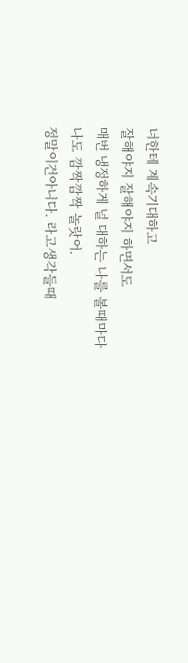너한테 계속기대하고
잘해야지 잘해야지 하면서도
매번 냉정하게 널 대하는 나를 볼때마다
나도 깜짝깜짝 놀랏어.
정말이건아니다. 라고생각들때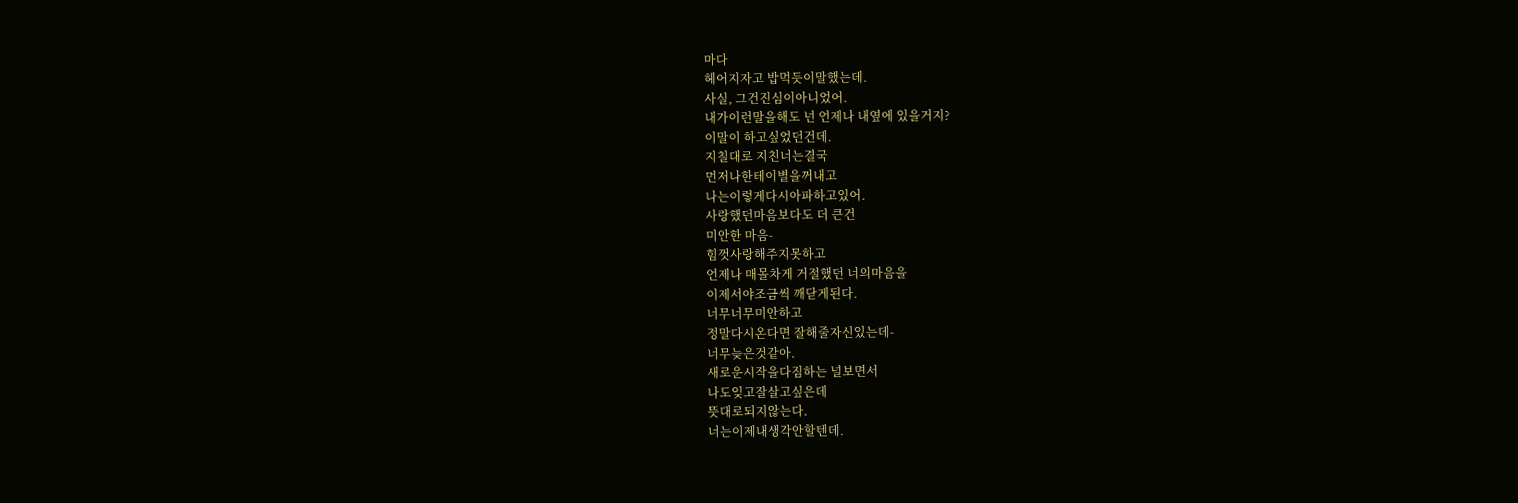마다
헤어지자고 밥먹듯이말했는데.
사실, 그건진심이아니었어.
내가이런말을해도 넌 언제나 내옆에 있을거지?
이말이 하고싶었던건데.
지칠대로 지친너는결국
먼저나한테이별을꺼내고
나는이렇게다시아파하고있어.
사랑했던마음보다도 더 큰건
미안한 마음-
힘껏사랑해주지못하고
언제나 매몰차게 거절했던 너의마음을
이제서야조금씩 깨닫게된다.
너무너무미안하고
정말다시온다면 잘해줄자신있는데-
너무늦은것같아.
새로운시작을다짐하는 널보면서
나도잊고잘살고싶은데
뜻대로되지않는다.
너는이제내생각안할텐데.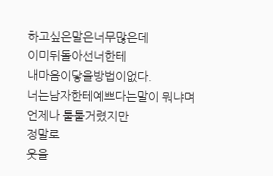하고싶은말은너무많은데
이미뒤돌아선너한테
내마음이닿을방법이없다.
너는남자한테예쁘다는말이 뭐냐며 언제나 툴툴거렸지만
정말로
웃을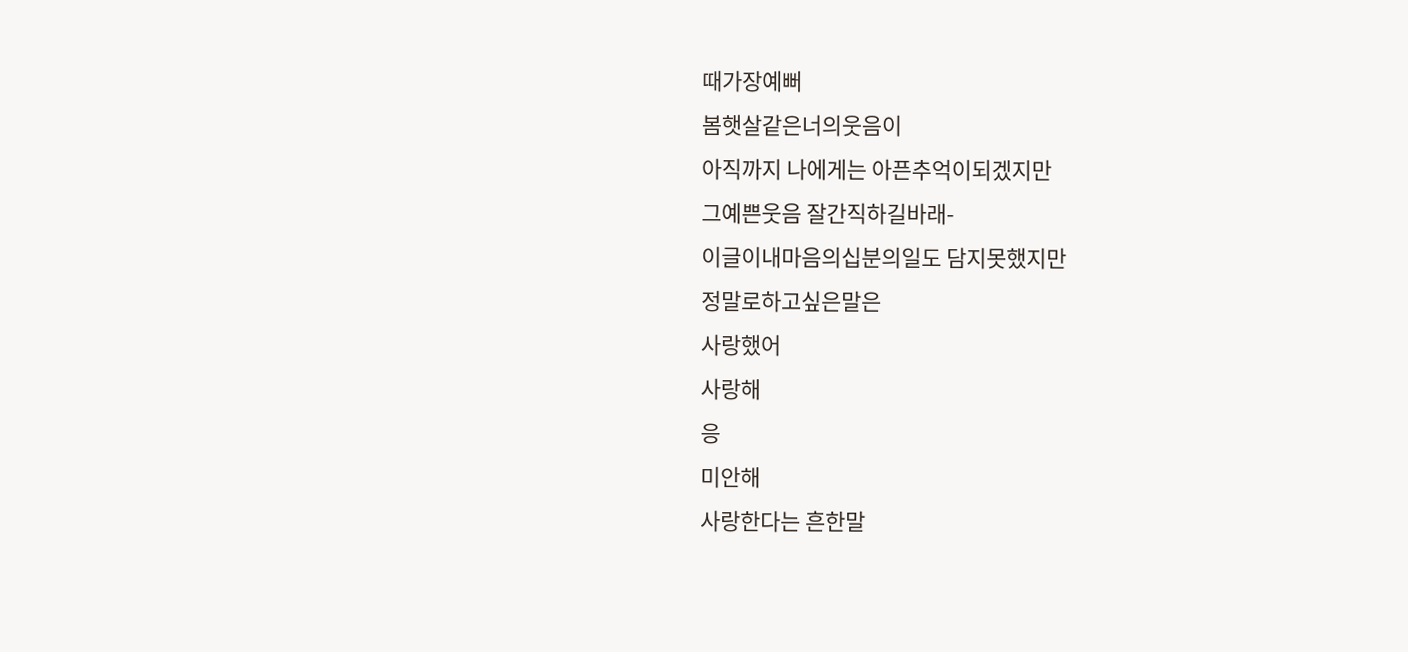때가장예뻐
봄햇살같은너의웃음이
아직까지 나에게는 아픈추억이되겠지만
그예쁜웃음 잘간직하길바래-
이글이내마음의십분의일도 담지못했지만
정말로하고싶은말은
사랑했어
사랑해
응
미안해
사랑한다는 흔한말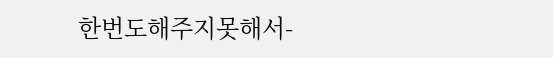한번도해주지못해서-